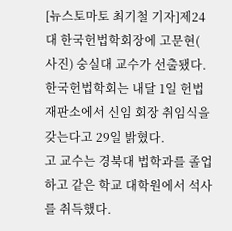[뉴스토마토 최기철 기자]제24대 한국헌법학회장에 고문현(
사진) 숭실대 교수가 선출됐다. 한국헌법학회는 내달 1일 헌법재판소에서 신임 회장 취임식을 갖는다고 29일 밝혔다.
고 교수는 경북대 법학과를 졸업하고 같은 학교 대학원에서 석사를 취득했다.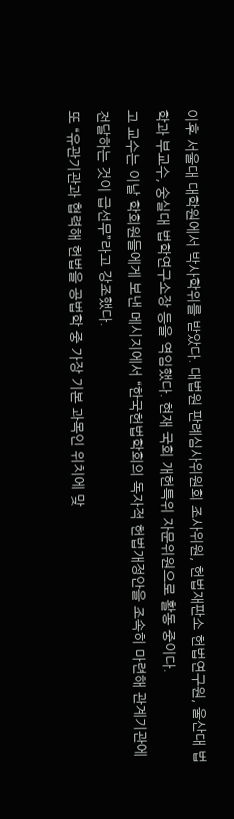이후 서울대 대학원에서 박사학위를 받았다. 대법원 판례심사위원회 조사위원, 헌법재판소 헌법연구원, 울산대 법학과 부교수, 숭실대 법학연구소장 등을 역임했다. 현재 국회 개헌특위 자문위원으로 활동 중이다.
고 교수는 이날 학회원들에게 보낸 메시지에서 “한국헌법학회의 독자적 헌법개정안을 조속히 마련해 관계기관에 전달하는 것이 급선무”라고 강조했다.
또 “유관기관과 협력해 헌법을 공법학 중 가장 기본 과목인 위치에 맞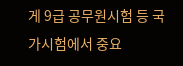게 9급 공무원시험 등 국가시험에서 중요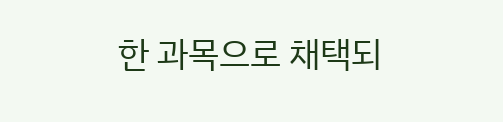한 과목으로 채택되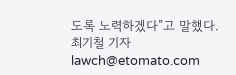도록 노력하겠다”고 말했다.
최기철 기자 lawch@etomato.com